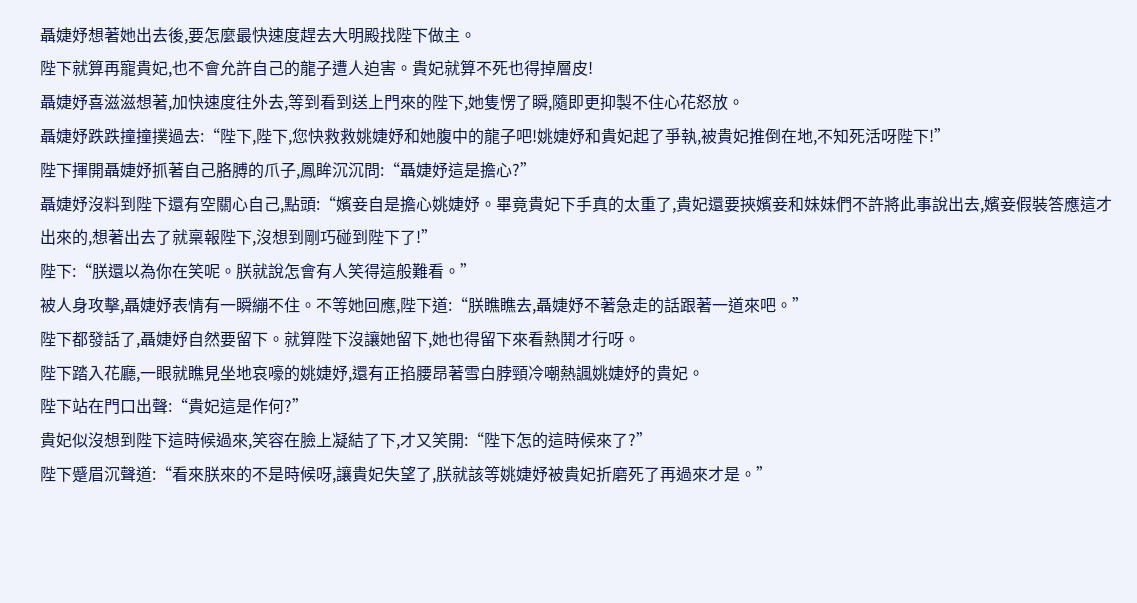聶婕妤想著她出去後,要怎麼最快速度趕去大明殿找陛下做主。
陛下就算再寵貴妃,也不會允許自己的龍子遭人迫害。貴妃就算不死也得掉層皮!
聶婕妤喜滋滋想著,加快速度往外去,等到看到送上門來的陛下,她隻愣了瞬,隨即更抑製不住心花怒放。
聶婕妤跌跌撞撞撲過去:“陛下,陛下,您快救救姚婕妤和她腹中的龍子吧!姚婕妤和貴妃起了爭執,被貴妃推倒在地,不知死活呀陛下!”
陛下揮開聶婕妤抓著自己胳膊的爪子,鳳眸沉沉問:“聶婕妤這是擔心?”
聶婕妤沒料到陛下還有空關心自己,點頭:“嬪妾自是擔心姚婕妤。畢竟貴妃下手真的太重了,貴妃還要挾嬪妾和妹妹們不許將此事說出去,嬪妾假裝答應這才出來的,想著出去了就稟報陛下,沒想到剛巧碰到陛下了!”
陛下:“朕還以為你在笑呢。朕就說怎會有人笑得這般難看。”
被人身攻擊,聶婕妤表情有一瞬繃不住。不等她回應,陛下道:“朕瞧瞧去,聶婕妤不著急走的話跟著一道來吧。”
陛下都發話了,聶婕妤自然要留下。就算陛下沒讓她留下,她也得留下來看熱鬨才行呀。
陛下踏入花廳,一眼就瞧見坐地哀嚎的姚婕妤,還有正掐腰昂著雪白脖頸冷嘲熱諷姚婕妤的貴妃。
陛下站在門口出聲:“貴妃這是作何?”
貴妃似沒想到陛下這時候過來,笑容在臉上凝結了下,才又笑開:“陛下怎的這時候來了?”
陛下蹙眉沉聲道:“看來朕來的不是時候呀,讓貴妃失望了,朕就該等姚婕妤被貴妃折磨死了再過來才是。”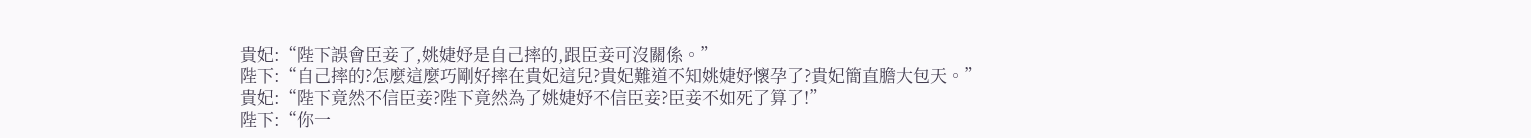貴妃:“陛下誤會臣妾了,姚婕妤是自己摔的,跟臣妾可沒關係。”
陛下:“自己摔的?怎麼這麼巧剛好摔在貴妃這兒?貴妃難道不知姚婕妤懷孕了?貴妃簡直膽大包天。”
貴妃:“陛下竟然不信臣妾?陛下竟然為了姚婕妤不信臣妾?臣妾不如死了算了!”
陛下:“你一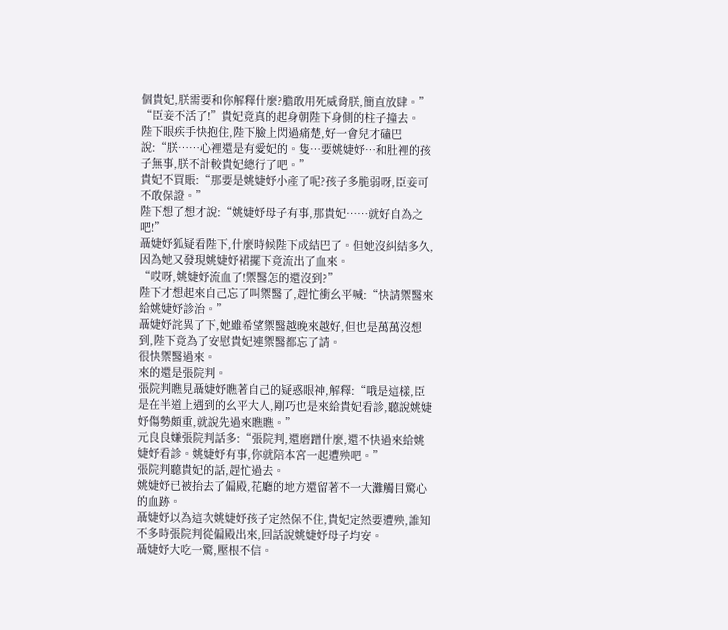個貴妃,朕需要和你解釋什麼?膽敢用死威脅朕,簡直放肆。”
“臣妾不活了!”貴妃竟真的起身朝陛下身側的柱子撞去。
陛下眼疾手快抱住,陛下臉上閃過痛楚,好一會兒才磕巴說:“朕……心裡還是有愛妃的。隻…要姚婕妤…和肚裡的孩子無事,朕不計較貴妃總行了吧。”
貴妃不買賬:“那要是姚婕妤小產了呢?孩子多脆弱呀,臣妾可不敢保證。”
陛下想了想才說:“姚婕妤母子有事,那貴妃……就好自為之吧!”
聶婕妤狐疑看陛下,什麼時候陛下成結巴了。但她沒糾結多久,因為她又發現姚婕妤裙擺下竟流出了血來。
“哎呀,姚婕妤流血了!禦醫怎的還沒到?”
陛下才想起來自己忘了叫禦醫了,趕忙衝幺平喊:“快請禦醫來給姚婕妤診治。”
聶婕妤詫異了下,她雖希望禦醫越晚來越好,但也是萬萬沒想到,陛下竟為了安慰貴妃連禦醫都忘了請。
很快禦醫過來。
來的還是張院判。
張院判瞧見聶婕妤瞧著自己的疑惑眼神,解釋:“哦是這樣,臣是在半道上遇到的幺平大人,剛巧也是來給貴妃看診,聽說姚婕妤傷勢頗重,就說先過來瞧瞧。”
元良良嫌張院判話多:“張院判,還磨蹭什麼,還不快過來給姚婕妤看診。姚婕妤有事,你就陪本宮一起遭殃吧。”
張院判聽貴妃的話,趕忙過去。
姚婕妤已被抬去了偏殿,花廳的地方還留著不一大灘觸目驚心的血跡。
聶婕妤以為這次姚婕妤孩子定然保不住,貴妃定然要遭殃,誰知不多時張院判從偏殿出來,回話說姚婕妤母子均安。
聶婕妤大吃一驚,壓根不信。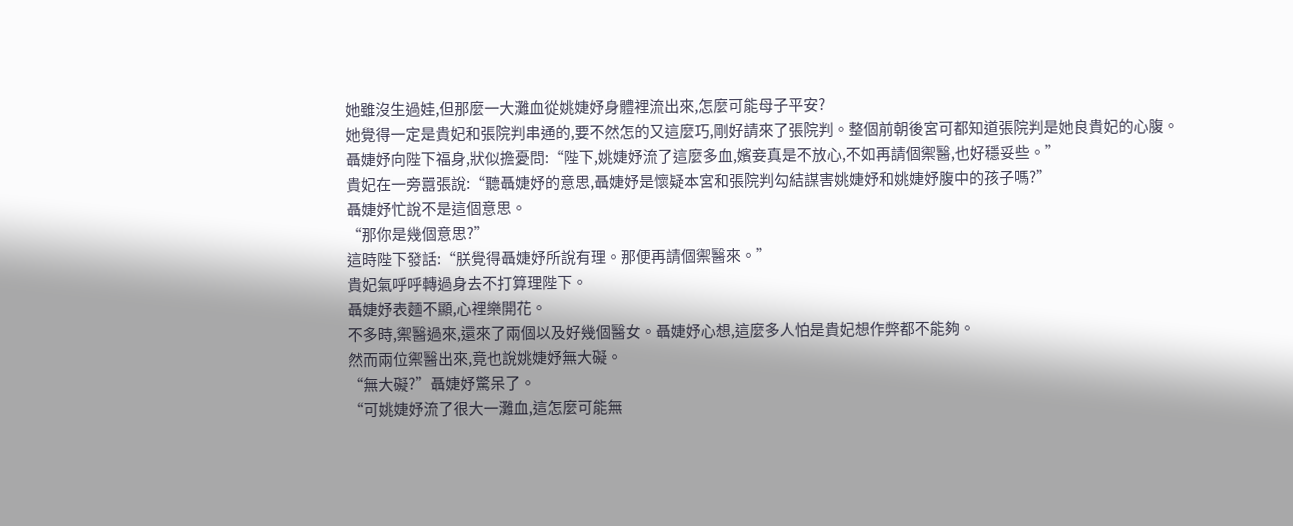她雖沒生過娃,但那麼一大灘血從姚婕妤身體裡流出來,怎麼可能母子平安?
她覺得一定是貴妃和張院判串通的,要不然怎的又這麼巧,剛好請來了張院判。整個前朝後宮可都知道張院判是她良貴妃的心腹。
聶婕妤向陛下福身,狀似擔憂問:“陛下,姚婕妤流了這麼多血,嬪妾真是不放心,不如再請個禦醫,也好穩妥些。”
貴妃在一旁囂張說:“聽聶婕妤的意思,聶婕妤是懷疑本宮和張院判勾結謀害姚婕妤和姚婕妤腹中的孩子嗎?”
聶婕妤忙說不是這個意思。
“那你是幾個意思?”
這時陛下發話:“朕覺得聶婕妤所說有理。那便再請個禦醫來。”
貴妃氣呼呼轉過身去不打算理陛下。
聶婕妤表麵不顯,心裡樂開花。
不多時,禦醫過來,還來了兩個以及好幾個醫女。聶婕妤心想,這麼多人怕是貴妃想作弊都不能夠。
然而兩位禦醫出來,竟也說姚婕妤無大礙。
“無大礙?”聶婕妤驚呆了。
“可姚婕妤流了很大一灘血,這怎麼可能無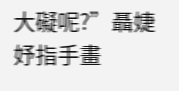大礙呢?”聶婕妤指手畫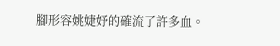腳形容姚婕妤的確流了許多血。